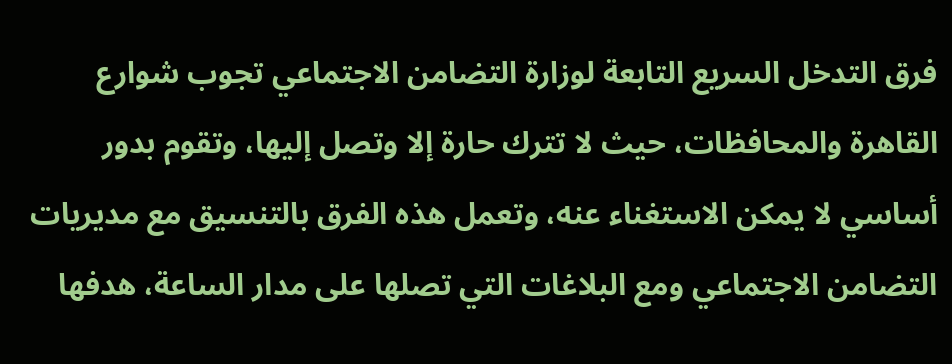فرق التدخل السريع التابعة لوزارة التضامن الاجتماعي تجوب شوارع القاهرة والمحافظات، حيث لا تترك حارة إلا وتصل إليها، وتقوم بدور أساسي لا يمكن الاستغناء عنه، وتعمل هذه الفرق بالتنسيق مع مديريات التضامن الاجتماعي ومع البلاغات التي تصلها على مدار الساعة، هدفها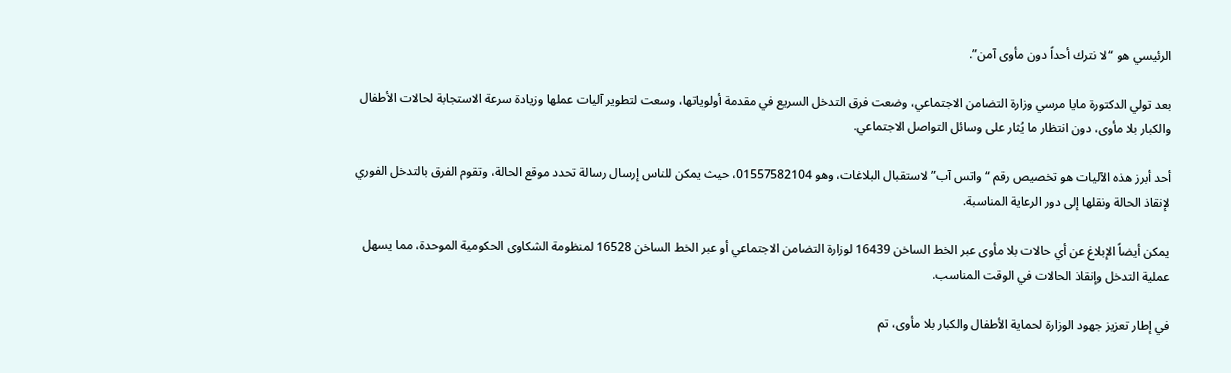الرئيسي هو “لا نترك أحداً دون مأوى آمن”.

بعد تولي الدكتورة مايا مرسي وزارة التضامن الاجتماعي، وضعت فرق التدخل السريع في مقدمة أولوياتها، وسعت لتطوير آليات عملها وزيادة سرعة الاستجابة لحالات الأطفال والكبار بلا مأوى، دون انتظار ما يُثار على وسائل التواصل الاجتماعي.

أحد أبرز هذه الآليات هو تخصيص رقم “واتس آب” لاستقبال البلاغات، وهو 01557582104، حيث يمكن للناس إرسال رسالة تحدد موقع الحالة، وتقوم الفرق بالتدخل الفوري لإنقاذ الحالة ونقلها إلى دور الرعاية المناسبة.

يمكن أيضاً الإبلاغ عن أي حالات بلا مأوى عبر الخط الساخن 16439 لوزارة التضامن الاجتماعي أو عبر الخط الساخن 16528 لمنظومة الشكاوى الحكومية الموحدة، مما يسهل عملية التدخل وإنقاذ الحالات في الوقت المناسب.

في إطار تعزيز جهود الوزارة لحماية الأطفال والكبار بلا مأوى، تم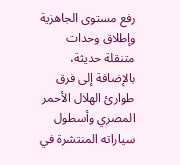رفع مستوى الجاهزية وإطلاق وحدات متنقلة حديثة، بالإضافة إلى فرق طوارئ الهلال الأحمر المصري وأسطول سياراته المنتشرة في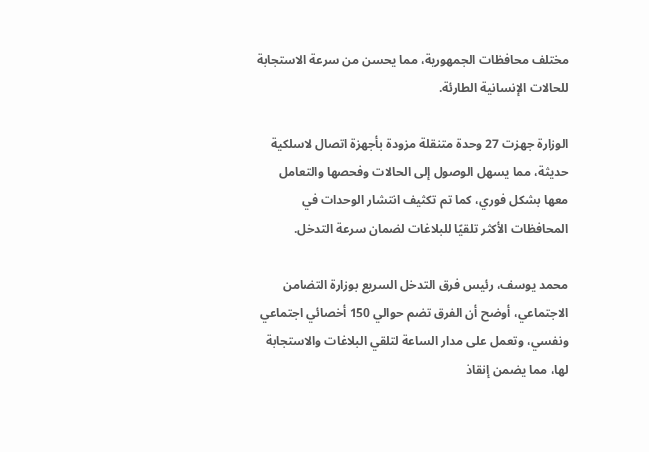مختلف محافظات الجمهورية، مما يحسن من سرعة الاستجابة للحالات الإنسانية الطارئة.

الوزارة جهزت 27 وحدة متنقلة مزودة بأجهزة اتصال لاسلكية حديثة، مما يسهل الوصول إلى الحالات وفحصها والتعامل معها بشكل فوري، كما تم تكثيف انتشار الوحدات في المحافظات الأكثر تلقيًا للبلاغات لضمان سرعة التدخل.

محمد يوسف، رئيس فرق التدخل السريع بوزارة التضامن الاجتماعي، أوضح أن الفرق تضم حوالي 150 أخصائي اجتماعي ونفسي، وتعمل على مدار الساعة لتلقي البلاغات والاستجابة لها، مما يضمن إنقاذ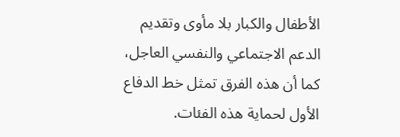الأطفال والكبار بلا مأوى وتقديم الدعم الاجتماعي والنفسي العاجل، كما أن هذه الفرق تمثل خط الدفاع الأول لحماية هذه الفئات.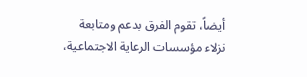أيضاً، تقوم الفرق بدعم ومتابعة نزلاء مؤسسات الرعاية الاجتماعية،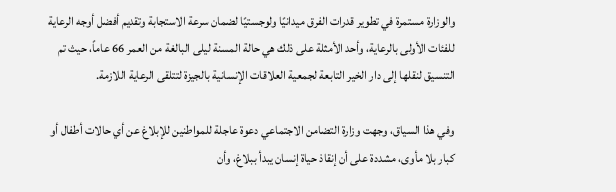والوزارة مستمرة في تطوير قدرات الفرق ميدانيًا ولوجستيًا لضمان سرعة الاستجابة وتقديم أفضل أوجه الرعاية للفئات الأولى بالرعاية، وأحد الأمثلة على ذلك هي حالة المسنة ليلى البالغة من العمر 66 عاماً، حيث تم التنسيق لنقلها إلى دار الخير التابعة لجمعية العلاقات الإنسانية بالجيزة لتتلقى الرعاية اللازمة.

وفي هذا السياق، وجهت وزارة التضامن الاجتماعي دعوة عاجلة للمواطنين للإبلاغ عن أي حالات أطفال أو كبار بلا مأوى، مشددة على أن إنقاذ حياة إنسان يبدأ ببلاغ، وأن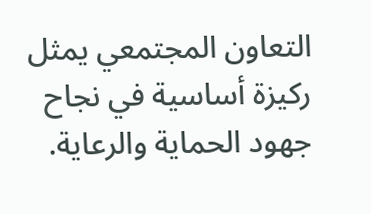التعاون المجتمعي يمثل ركيزة أساسية في نجاح جهود الحماية والرعاية.